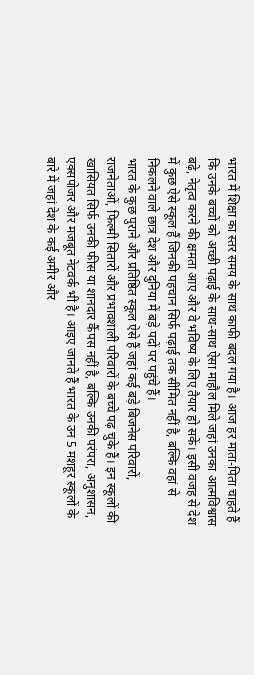भारत में शिक्षा का स्तर समय के साथ काफी बदल गया है। आज हर माता-पिता चाहते हैं कि उनके बच्चों को अच्छी पढ़ाई के साथ-साथ ऐसा माहौल मिले जहां उनका आत्मविश्वास बढ़े, नेतृत्व करने की क्षमता आए और वे भविष्य के लिए तैयार हो सकें। इसी वजह से देश में कुछ ऐसे स्कूल हैं जिनकी पहचान सिर्फ पढ़ाई तक सीमित नहीं है, बल्कि वहां से निकलने वाले छात्र देश और दुनिया में बड़े पदों पर पहुंचे हैं।
भारत के कुछ पुराने और प्रतिष्ठित स्कूल ऐसे हैं जहां कई बड़े बिजनेस परिवारों, राजनेताओं, फिल्मी सितारों और प्रभावशाली परिवारों के बच्चे पढ़ चुके हैं। इन स्कूलों की खासियत सिर्फ उनकी फीस या शानदार कैंपस नहीं है, बल्कि उनकी परंपरा, अनुशासन, एक्सपोजर और मजबूत नेटवर्क भी है। आइए जानते हैं भारत के उन 5 मशहूर स्कूलों के बारे में जहां देश के कई अमीर और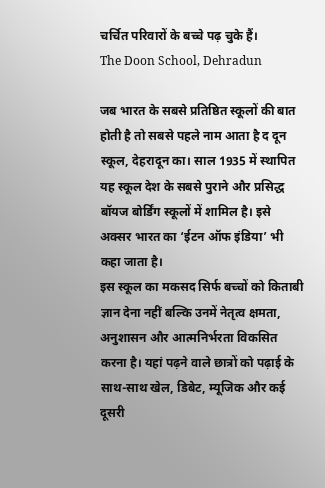चर्चित परिवारों के बच्चे पढ़ चुके हैं।
The Doon School, Dehradun

जब भारत के सबसे प्रतिष्ठित स्कूलों की बात होती है तो सबसे पहले नाम आता है द दून स्कूल, देहरादून का। साल 1935 में स्थापित यह स्कूल देश के सबसे पुराने और प्रसिद्ध बॉयज बोर्डिंग स्कूलों में शामिल है। इसे अक्सर भारत का ‘ईटन ऑफ इंडिया’ भी कहा जाता है।
इस स्कूल का मकसद सिर्फ बच्चों को किताबी ज्ञान देना नहीं बल्कि उनमें नेतृत्व क्षमता, अनुशासन और आत्मनिर्भरता विकसित करना है। यहां पढ़ने वाले छात्रों को पढ़ाई के साथ-साथ खेल, डिबेट, म्यूजिक और कई दूसरी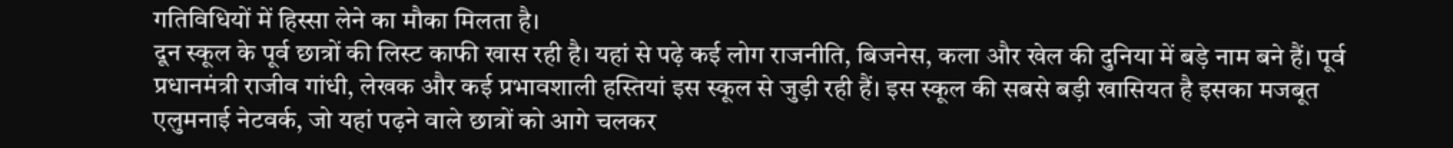गतिविधियों में हिस्सा लेने का मौका मिलता है।
दून स्कूल के पूर्व छात्रों की लिस्ट काफी खास रही है। यहां से पढ़े कई लोग राजनीति, बिजनेस, कला और खेल की दुनिया में बड़े नाम बने हैं। पूर्व प्रधानमंत्री राजीव गांधी, लेखक और कई प्रभावशाली हस्तियां इस स्कूल से जुड़ी रही हैं। इस स्कूल की सबसे बड़ी खासियत है इसका मजबूत एलुमनाई नेटवर्क, जो यहां पढ़ने वाले छात्रों को आगे चलकर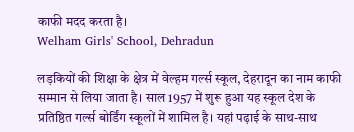काफी मदद करता है।
Welham Girls' School, Dehradun

लड़कियों की शिक्षा के क्षेत्र में वेल्हम गर्ल्स स्कूल, देहरादून का नाम काफी सम्मान से लिया जाता है। साल 1957 में शुरू हुआ यह स्कूल देश के प्रतिष्ठित गर्ल्स बोर्डिंग स्कूलों में शामिल है। यहां पढ़ाई के साथ-साथ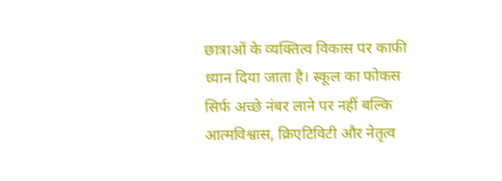छात्राओं के व्यक्तित्व विकास पर काफी ध्यान दिया जाता है। स्कूल का फोकस सिर्फ अच्छे नंबर लाने पर नहीं बल्कि आत्मविश्वास, क्रिएटिविटी और नेतृत्व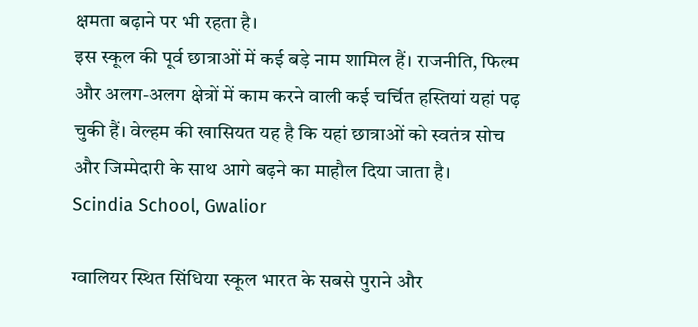क्षमता बढ़ाने पर भी रहता है।
इस स्कूल की पूर्व छात्राओं में कई बड़े नाम शामिल हैं। राजनीति, फिल्म और अलग-अलग क्षेत्रों में काम करने वाली कई चर्चित हस्तियां यहां पढ़ चुकी हैं। वेल्हम की खासियत यह है कि यहां छात्राओं को स्वतंत्र सोच और जिम्मेदारी के साथ आगे बढ़ने का माहौल दिया जाता है।
Scindia School, Gwalior

ग्वालियर स्थित सिंधिया स्कूल भारत के सबसे पुराने और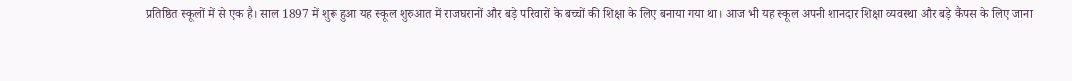प्रतिष्ठित स्कूलों में से एक है। साल 1897 में शुरू हुआ यह स्कूल शुरुआत में राजघरानों और बड़े परिवारों के बच्चों की शिक्षा के लिए बनाया गया था। आज भी यह स्कूल अपनी शानदार शिक्षा व्यवस्था और बड़े कैंपस के लिए जाना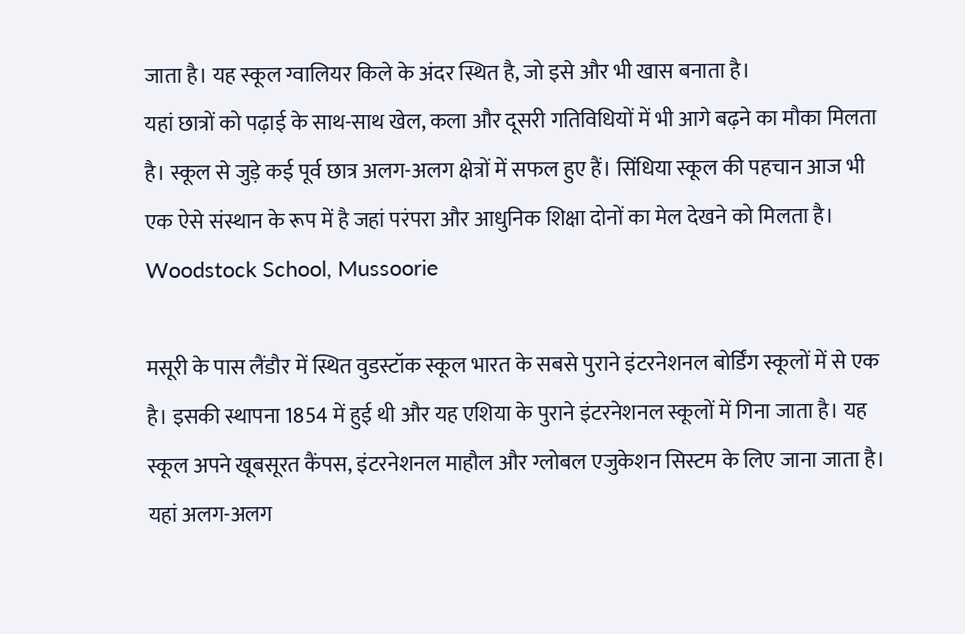जाता है। यह स्कूल ग्वालियर किले के अंदर स्थित है, जो इसे और भी खास बनाता है।
यहां छात्रों को पढ़ाई के साथ-साथ खेल, कला और दूसरी गतिविधियों में भी आगे बढ़ने का मौका मिलता है। स्कूल से जुड़े कई पूर्व छात्र अलग-अलग क्षेत्रों में सफल हुए हैं। सिंधिया स्कूल की पहचान आज भी एक ऐसे संस्थान के रूप में है जहां परंपरा और आधुनिक शिक्षा दोनों का मेल देखने को मिलता है।
Woodstock School, Mussoorie

मसूरी के पास लैंडौर में स्थित वुडस्टॉक स्कूल भारत के सबसे पुराने इंटरनेशनल बोर्डिंग स्कूलों में से एक है। इसकी स्थापना 1854 में हुई थी और यह एशिया के पुराने इंटरनेशनल स्कूलों में गिना जाता है। यह स्कूल अपने खूबसूरत कैंपस, इंटरनेशनल माहौल और ग्लोबल एजुकेशन सिस्टम के लिए जाना जाता है। यहां अलग-अलग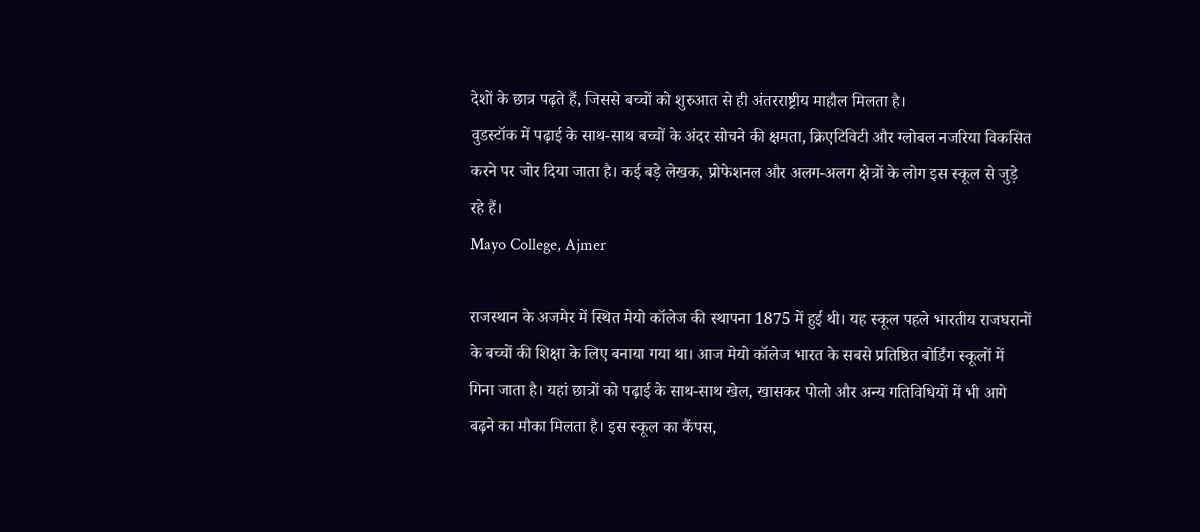देशों के छात्र पढ़ते हैं, जिससे बच्चों को शुरुआत से ही अंतरराष्ट्रीय माहौल मिलता है।
वुडस्टॉक में पढ़ाई के साथ-साथ बच्चों के अंदर सोचने की क्षमता, क्रिएटिविटी और ग्लोबल नजरिया विकसित करने पर जोर दिया जाता है। कई बड़े लेखक, प्रोफेशनल और अलग-अलग क्षेत्रों के लोग इस स्कूल से जुड़े रहे हैं।
Mayo College, Ajmer

राजस्थान के अजमेर में स्थित मेयो कॉलेज की स्थापना 1875 में हुई थी। यह स्कूल पहले भारतीय राजघरानों के बच्चों की शिक्षा के लिए बनाया गया था। आज मेयो कॉलेज भारत के सबसे प्रतिष्ठित बोर्डिंग स्कूलों में गिना जाता है। यहां छात्रों को पढ़ाई के साथ-साथ खेल, खासकर पोलो और अन्य गतिविधियों में भी आगे बढ़ने का मौका मिलता है। इस स्कूल का कैंपस,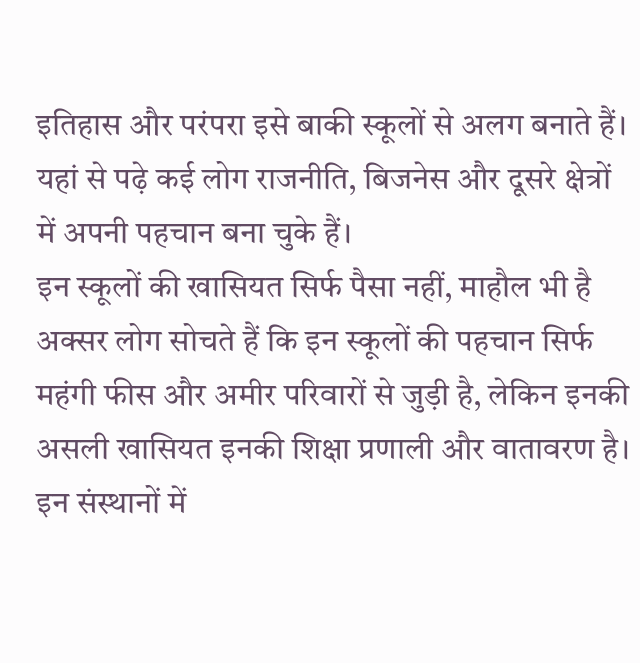इतिहास और परंपरा इसे बाकी स्कूलों से अलग बनाते हैं। यहां से पढ़े कई लोग राजनीति, बिजनेस और दूसरे क्षेत्रों में अपनी पहचान बना चुके हैं।
इन स्कूलों की खासियत सिर्फ पैसा नहीं, माहौल भी है
अक्सर लोग सोचते हैं कि इन स्कूलों की पहचान सिर्फ महंगी फीस और अमीर परिवारों से जुड़ी है, लेकिन इनकी असली खासियत इनकी शिक्षा प्रणाली और वातावरण है। इन संस्थानों में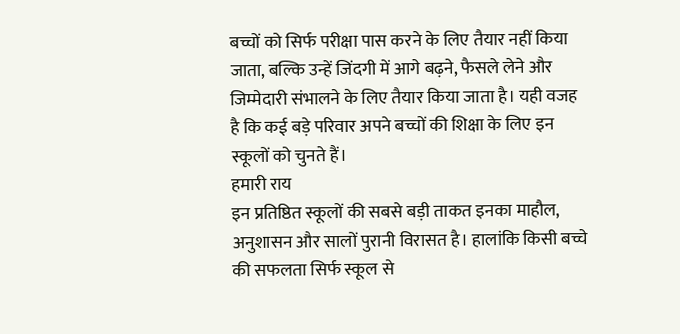बच्चों को सिर्फ परीक्षा पास करने के लिए तैयार नहीं किया जाता, बल्कि उन्हें जिंदगी में आगे बढ़ने, फैसले लेने और जिम्मेदारी संभालने के लिए तैयार किया जाता है। यही वजह है कि कई बड़े परिवार अपने बच्चों की शिक्षा के लिए इन स्कूलों को चुनते हैं।
हमारी राय
इन प्रतिष्ठित स्कूलों की सबसे बड़ी ताकत इनका माहौल, अनुशासन और सालों पुरानी विरासत है। हालांकि किसी बच्चे की सफलता सिर्फ स्कूल से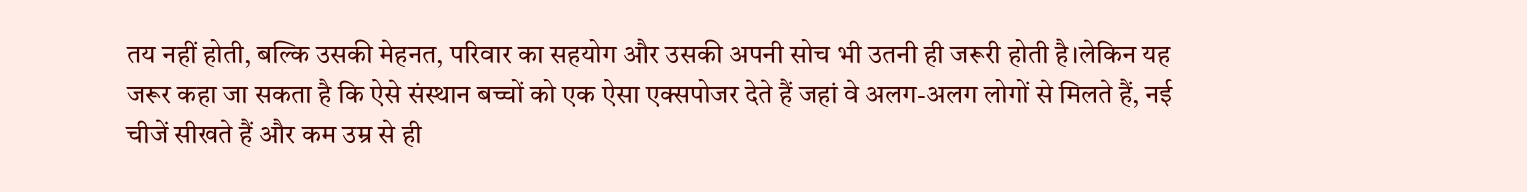तय नहीं होती, बल्कि उसकी मेहनत, परिवार का सहयोग और उसकी अपनी सोच भी उतनी ही जरूरी होती है।लेकिन यह जरूर कहा जा सकता है कि ऐसे संस्थान बच्चों को एक ऐसा एक्सपोजर देते हैं जहां वे अलग-अलग लोगों से मिलते हैं, नई चीजें सीखते हैं और कम उम्र से ही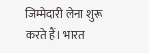जिम्मेदारी लेना शुरू करते हैं। भारत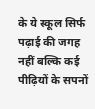के ये स्कूल सिर्फ पढ़ाई की जगह नहीं बल्कि कई पीढ़ियों के सपनों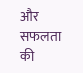और सफलता की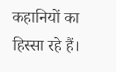कहानियों का हिस्सा रहे हैं।